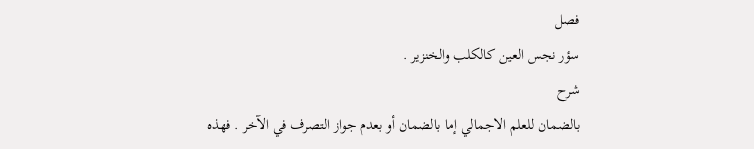فصل
سؤر نجس العين كالكلب والخنزير .
شرح
بالضمان للعلم الاجمالي إما بالضمان أو بعدم جواز التصرف في الآخر . فهذه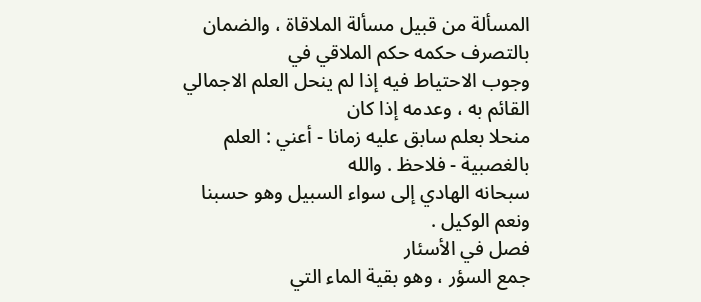المسألة من قبيل مسألة الملاقاة ، والضمان بالتصرف حكمه حكم الملاقي في
وجوب الاحتياط فيه إذا لم ينحل العلم الاجمالي القائم به ، وعدمه إذا كان
منحلا بعلم سابق عليه زمانا - أعني : العلم بالغصبية - فلاحظ . والله
سبحانه الهادي إلى سواء السبيل وهو حسبنا ونعم الوكيل .
فصل في الأسئار
جمع السؤر ، وهو بقية الماء التي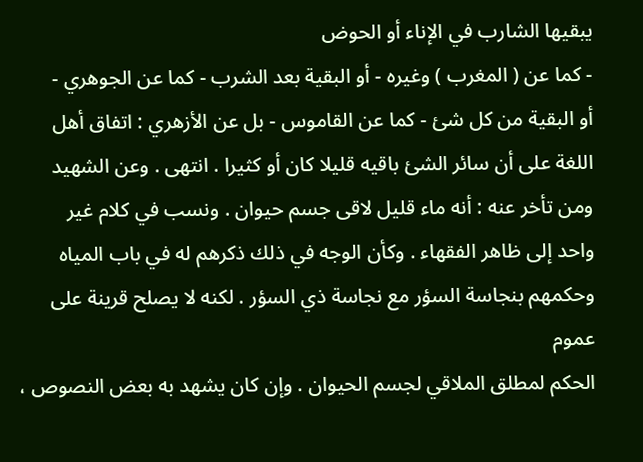يبقيها الشارب في الإناء أو الحوض
- كما عن ( المغرب ) وغيره - أو البقية بعد الشرب - كما عن الجوهري -
أو البقية من كل شئ - كما عن القاموس - بل عن الأزهري : اتفاق أهل
اللغة على أن سائر الشئ باقيه قليلا كان أو كثيرا . انتهى . وعن الشهيد
ومن تأخر عنه : أنه ماء قليل لاقى جسم حيوان . ونسب في كلام غير
واحد إلى ظاهر الفقهاء . وكأن الوجه في ذلك ذكرهم له في باب المياه
وحكمهم بنجاسة السؤر مع نجاسة ذي السؤر . لكنه لا يصلح قرينة على عموم
الحكم لمطلق الملاقي لجسم الحيوان . وإن كان يشهد به بعض النصوص ،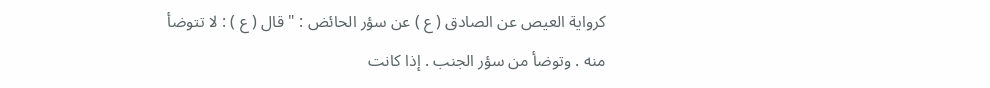كرواية العيص عن الصادق ( ع ) عن سؤر الحائض : " قال ( ع ) : لا تتوضأ
منه . وتوضأ من سؤر الجنب . إذا كانت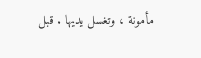مأمونة ، وتغسل يديها . قبل